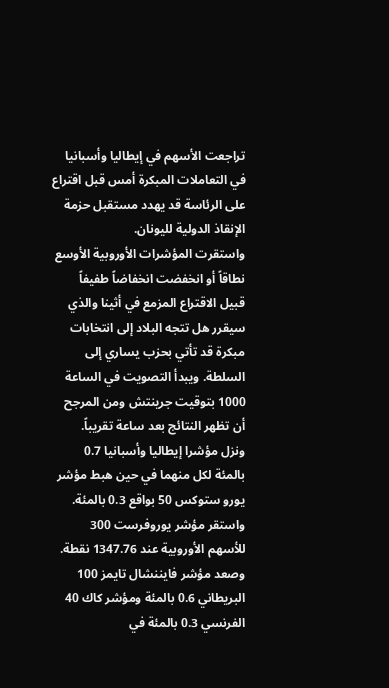تراجعت الأسهم في إيطاليا وأسبانيا في التعاملات المبكرة أمس قبل اقتراع على الرئاسة قد يهدد مستقبل حزمة الإنقاذ الدولية لليونان.
واستقرت المؤشرات الأوروبية الأوسع نطاقاً أو انخفضت انخفاضاً طفيفاً قبيل الاقتراع المزمع في أثينا والذي سيقرر هل تتجه البلاد إلى انتخابات مبكرة قد تأتي بحزب يساري إلى السلطة. ويبدأ التصويت في الساعة 1000 بتوقيت جرينتش ومن المرجح أن تظهر النتائج بعد ساعة تقريباً.
ونزل مؤشرا إيطاليا وأسبانيا 0.7 بالمئة لكل منهما في حين هبط مؤشر يورو ستوكس 50 بواقع 0.3 بالمئة. واستقر مؤشر يوروفرست 300 للأسهم الأوروبية عند 1347.76 نقطة. وصعد مؤشر فايننشال تايمز 100 البريطاني 0.6 بالمئة ومؤشر كاك 40 الفرنسي 0.3 بالمئة في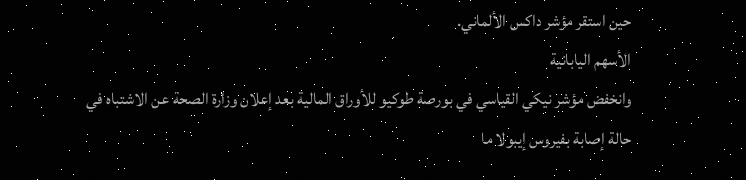حين استقر مؤشر داكس الألماني.
الأسهم اليابانية
وانخفض مؤشر نيكي القياسي في بورصة طوكيو للأوراق المالية بعد إعلان وزارة الصحة عن الاشتباه في حالة إصابة بفيروس إيبولا ما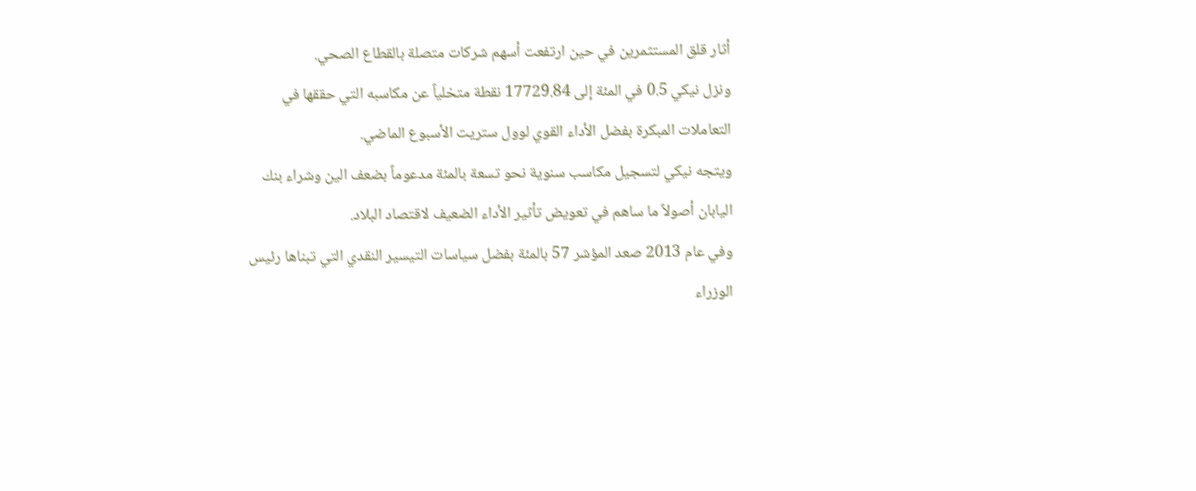أثار قلق المستثمرين في حين ارتفعت أسهم شركات متصلة بالقطاع الصحي.
ونزل نيكي 0.5 في المئة إلى 17729.84 نقطة متخلياً عن مكاسبه التي حققها في التعاملات المبكرة بفضل الأداء القوي لوول ستريت الأسبوع الماضي.
ويتجه نيكي لتسجيل مكاسب سنوية نحو تسعة بالمئة مدعوماً بضعف الين وشراء بنك اليابان أصولاً ما ساهم في تعويض تأثير الأداء الضعيف لاقتصاد البلاد.
وفي عام 2013 صعد المؤشر 57 بالمئة بفضل سياسات التيسير النقدي التي تبناها رئيس الوزراء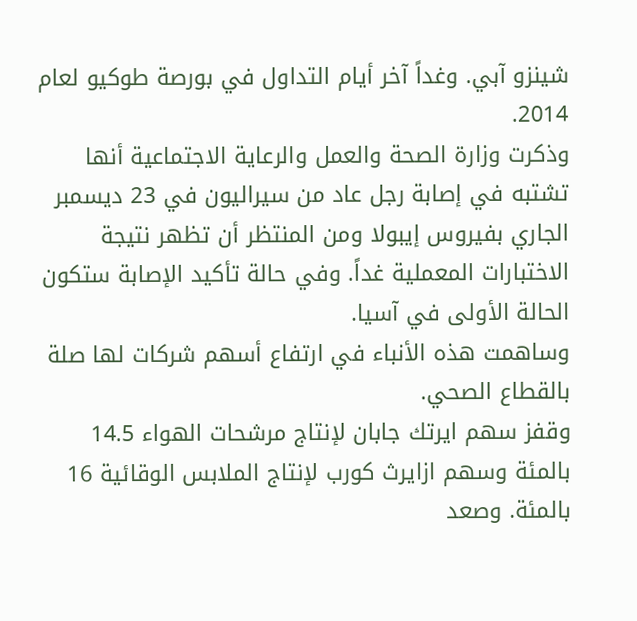شينزو آبي. وغداً آخر أيام التداول في بورصة طوكيو لعام 2014.
وذكرت وزارة الصحة والعمل والرعاية الاجتماعية أنها تشتبه في إصابة رجل عاد من سيراليون في 23 ديسمبر الجاري بفيروس إيبولا ومن المنتظر أن تظهر نتيجة الاختبارات المعملية غداً. وفي حالة تأكيد الإصابة ستكون الحالة الأولى في آسيا.
وساهمت هذه الأنباء في ارتفاع أسهم شركات لها صلة بالقطاع الصحي.
وقفز سهم ايرتك جابان لإنتاج مرشحات الهواء 14.5 بالمئة وسهم ازايرث كورب لإنتاج الملابس الوقائية 16 بالمئة. وصعد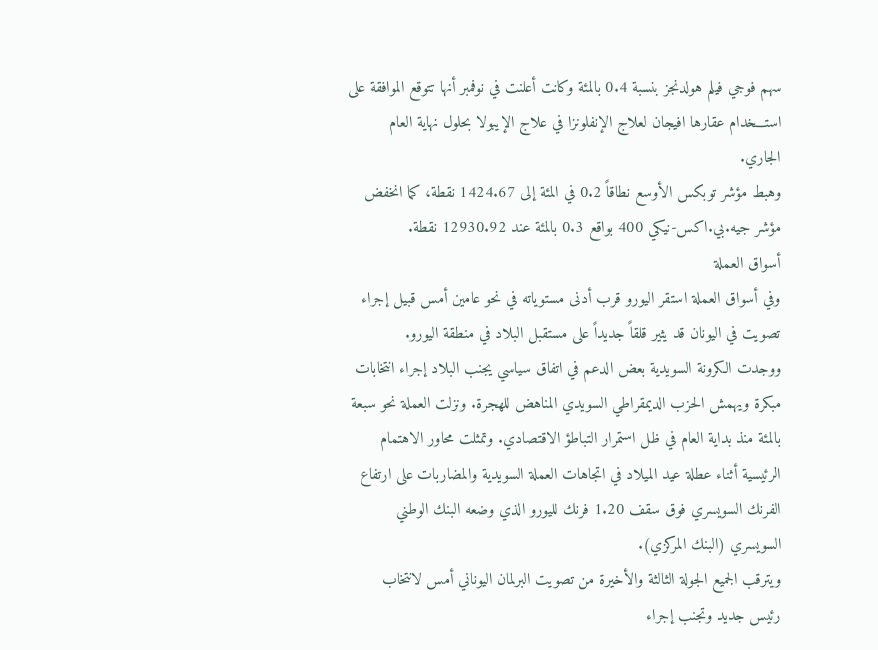سهم فوجي فيلم هولدنجز بنسبة 0.4 بالمئة وكانت أعلنت في نوفمبر أنها تتوقع الموافقة على استـــخدام عقارها افيجان لعلاج الإنفلونزا في علاج الإيبولا بحلول نهاية العام الجاري.
وهبط مؤشر توبكس الأوسع نطاقاً 0.2 في المئة إلى 1424.67 نقطة، كما انخفض مؤشر جيه.بي.اكس-نيكي 400 بواقع 0.3 بالمئة عند 12930.92 نقطة.
أسواق العملة
وفي أسواق العملة استقر اليورو قرب أدنى مستوياته في نحو عامين أمس قبيل إجراء تصويت في اليونان قد يثير قلقاً جديداً على مستقبل البلاد في منطقة اليورو.
ووجدت الكرونة السويدية بعض الدعم في اتفاق سياسي يجنب البلاد إجراء انتخابات مبكرة ويهمش الحزب الديمقراطي السويدي المناهض للهجرة. ونزلت العملة نحو سبعة بالمئة منذ بداية العام في ظل استمرار التباطؤ الاقتصادي. وتمثلت محاور الاهتمام الرئيسية أثناء عطلة عيد الميلاد في اتجاهات العملة السويدية والمضاربات على ارتفاع الفرنك السويسري فوق سقف 1.20 فرنك لليورو الذي وضعه البنك الوطني السويسري (البنك المركزي).
ويترقب الجميع الجولة الثالثة والأخيرة من تصويت البرلمان اليوناني أمس لانتخاب رئيس جديد وتجنب إجراء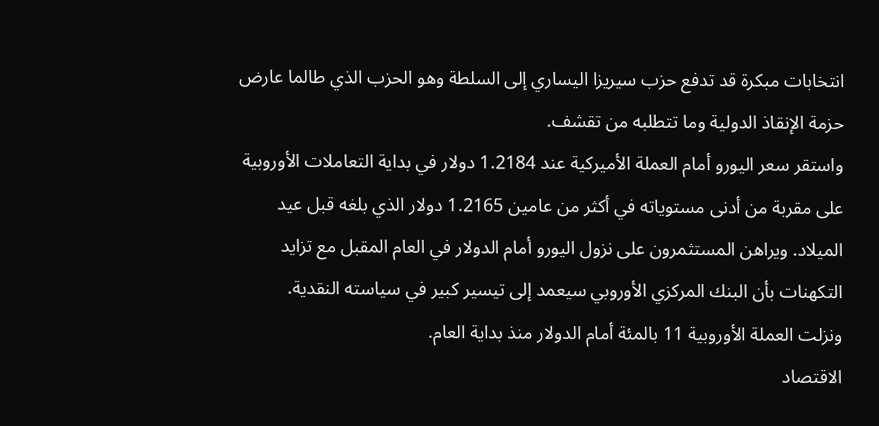انتخابات مبكرة قد تدفع حزب سيريزا اليساري إلى السلطة وهو الحزب الذي طالما عارض حزمة الإنقاذ الدولية وما تتطلبه من تقشف.
واستقر سعر اليورو أمام العملة الأميركية عند 1.2184 دولار في بداية التعاملات الأوروبية على مقربة من أدنى مستوياته في أكثر من عامين 1.2165 دولار الذي بلغه قبل عيد الميلاد. ويراهن المستثمرون على نزول اليورو أمام الدولار في العام المقبل مع تزايد التكهنات بأن البنك المركزي الأوروبي سيعمد إلى تيسير كبير في سياسته النقدية.
ونزلت العملة الأوروبية 11 بالمئة أمام الدولار منذ بداية العام.
الاقتصاد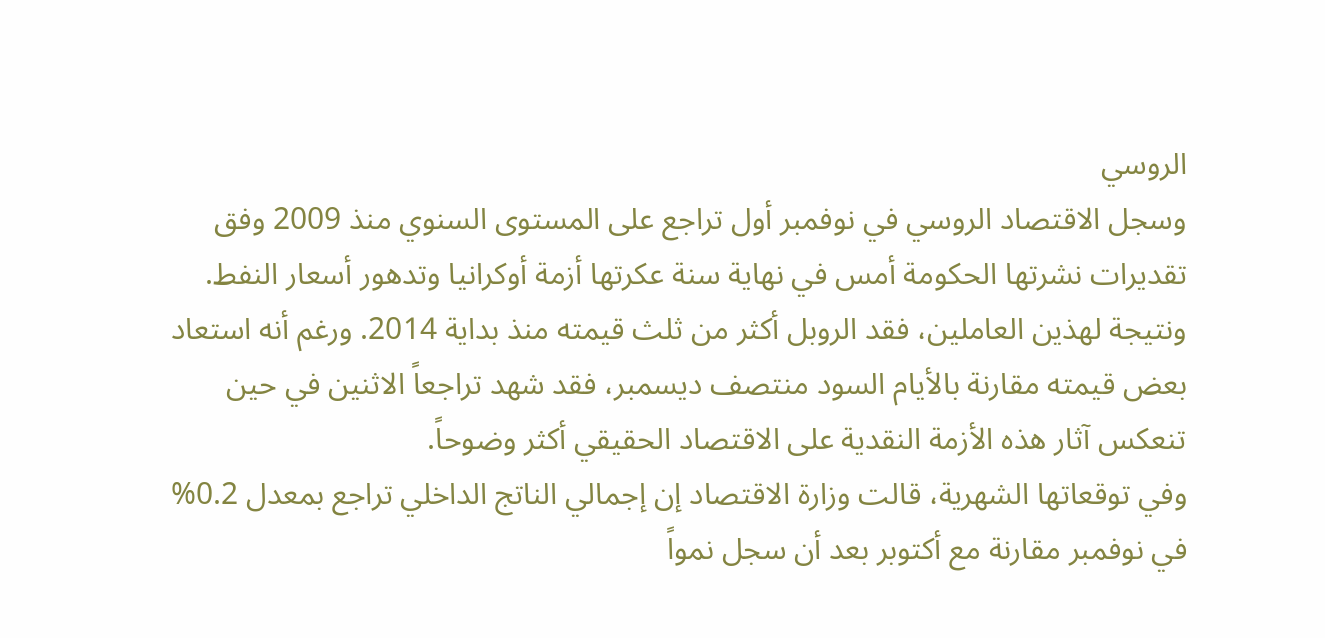الروسي
وسجل الاقتصاد الروسي في نوفمبر أول تراجع على المستوى السنوي منذ 2009 وفق تقديرات نشرتها الحكومة أمس في نهاية سنة عكرتها أزمة أوكرانيا وتدهور أسعار النفط.
ونتيجة لهذين العاملين، فقد الروبل أكثر من ثلث قيمته منذ بداية 2014. ورغم أنه استعاد بعض قيمته مقارنة بالأيام السود منتصف ديسمبر، فقد شهد تراجعاً الاثنين في حين تنعكس آثار هذه الأزمة النقدية على الاقتصاد الحقيقي أكثر وضوحاً.
وفي توقعاتها الشهرية، قالت وزارة الاقتصاد إن إجمالي الناتج الداخلي تراجع بمعدل 0.2% في نوفمبر مقارنة مع أكتوبر بعد أن سجل نمواً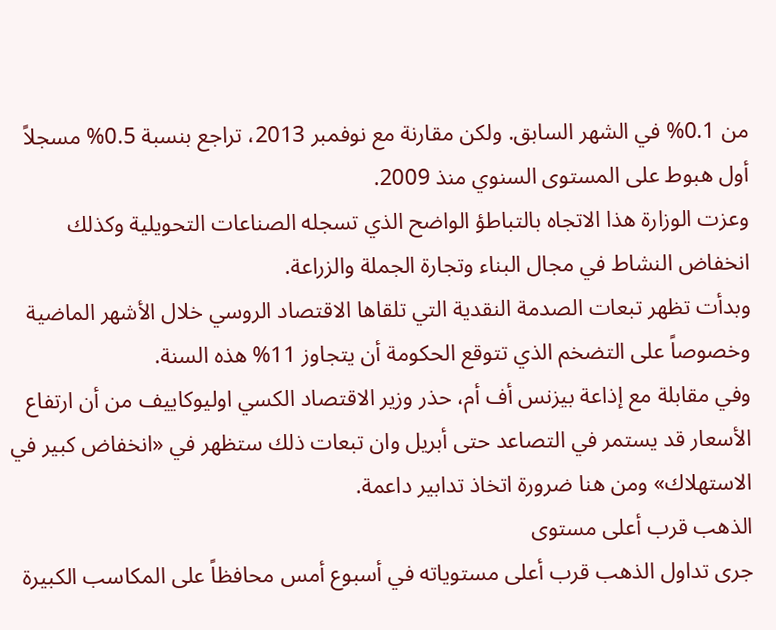من 0.1% في الشهر السابق. ولكن مقارنة مع نوفمبر 2013، تراجع بنسبة 0.5% مسجلاً أول هبوط على المستوى السنوي منذ 2009.
وعزت الوزارة هذا الاتجاه بالتباطؤ الواضح الذي تسجله الصناعات التحويلية وكذلك انخفاض النشاط في مجال البناء وتجارة الجملة والزراعة.
وبدأت تظهر تبعات الصدمة النقدية التي تلقاها الاقتصاد الروسي خلال الأشهر الماضية وخصوصاً على التضخم الذي تتوقع الحكومة أن يتجاوز 11% هذه السنة.
وفي مقابلة مع إذاعة بيزنس أف أم، حذر وزير الاقتصاد الكسي اوليوكاييف من أن ارتفاع الأسعار قد يستمر في التصاعد حتى أبريل وان تبعات ذلك ستظهر في «انخفاض كبير في الاستهلاك» ومن هنا ضرورة اتخاذ تدابير داعمة.
الذهب قرب أعلى مستوى
جرى تداول الذهب قرب أعلى مستوياته في أسبوع أمس محافظاً على المكاسب الكبيرة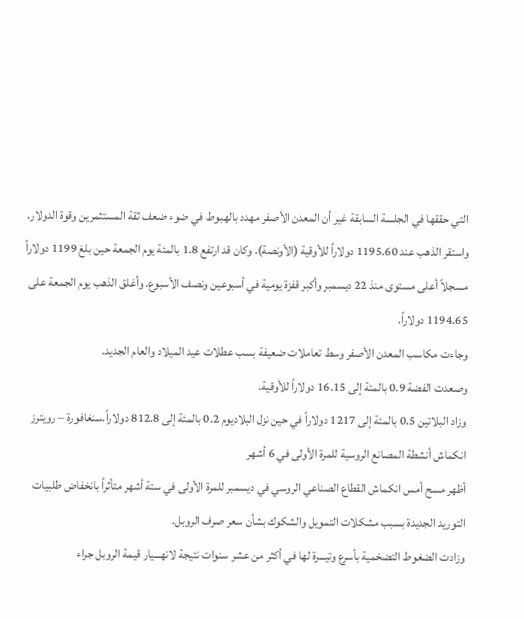التي حققها في الجلسة السابقة غير أن المعدن الأصفر مهدد بالهبوط في ضوء ضعف ثقة المستثمرين وقوة الدولار.
واستقر الذهب عند 1195.60 دولاراً للأوقية (الأونصة). وكان قد ارتفع 1.8 بالمئة يوم الجمعة حين بلغ 1199 دولاراً مسجلاً أعلى مستوى منذ 22 ديسمبر وأكبر قفزة يومية في أسبوعين ونصف الأسبوع. وأغلق الذهب يوم الجمعة على 1194.65 دولاراً.
وجاءت مكاسب المعدن الأصفر وسط تعاملات ضعيفة بسب عطلات عيد الميلاد والعام الجديد.
وصعدت الفضة 0.9 بالمئة إلى 16.15 دولاراً للأوقية.
وزاد البلاتين 0.5 بالمئة إلى 1217 دولاراً في حين نزل البلاديوم 0.2 بالمئة إلى 812.8 دولاراً.سنغافورة – رويترز
انكماش أنشطة المصانع الروسية للمرة الأولى في 6 أشهر
أظهر مسح أمس انكماش القطاع الصناعي الروسي في ديسمبر للمرة الأولى في ستة أشهر متأثراً بانخفاض طلبيات التوريد الجديدة بسبب مشكلات التمويل والشكوك بشأن سعر صرف الروبل.
وزادت الضغوط التضخمية بأسرع وتيـــرة لها في أكثر من عشر سنوات نتيجة لانهـــيار قيمة الروبل جراء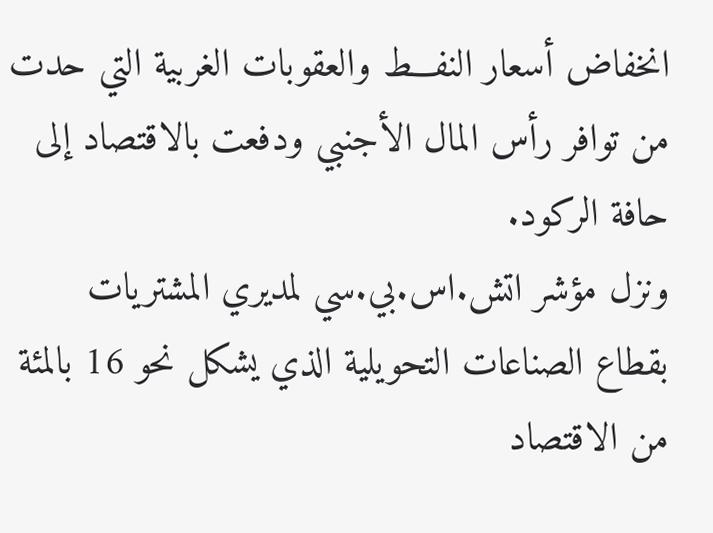انخفاض أسعار النفـــط والعقوبات الغربية التي حدت من توافر رأس المال الأجنبي ودفعت بالاقتصاد إلى حافة الركود.
ونزل مؤشر اتش.اس.بي.سي لمديري المشتريات بقطاع الصناعات التحويلية الذي يشكل نحو 16 بالمئة من الاقتصاد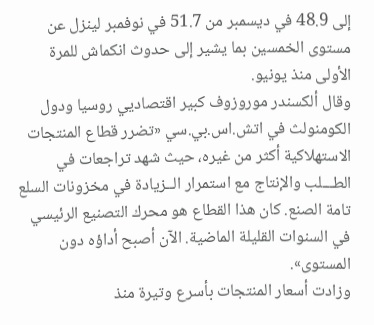إلى 48.9 في ديسمبر من 51.7 في نوفمبر لينزل عن مستوى الخمسين بما يشير إلى حدوث انكماش للمرة الأولى منذ يونيو.
وقال ألكسندر موروزوف كبير اقتصاديي روسيا ودول الكومنولث في اتش.اس.بي.سي «تضرر قطاع المنتجات الاستهلاكية أكثر من غيره، حيث شهد تراجعات في الطـــلب والإنتاج مع استمرار الــزيادة في مخزونات السلع تامة الصنع. كان هذا القطاع هو محرك التصنيع الرئيسي في السنوات القليلة الماضية. الآن أصبح أداؤه دون المستوى».
وزادت أسعار المنتجات بأسرع وتيرة منذ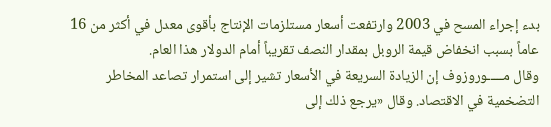بدء إجراء المسح في 2003 وارتفعت أسعار مستلزمات الإنتاج بأقوى معدل في أكثر من 16 عاماً بسبب انخفاض قيمة الروبل بمقدار النصف تقريباً أمام الدولار هذا العام.
وقال مـــــوروزوف إن الزيادة السريعة في الأسعار تشير إلى استمرار تصاعد المخاطر التضخمية في الاقتصاد. وقال «يرجع ذلك إلى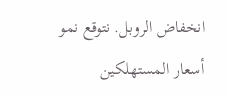انخفاض الروبل. نتوقع نمو أسعار المستهلكين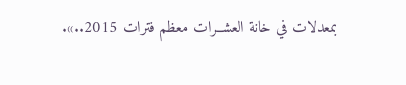بمعدلات في خانة العشــرات معظم فترات 2015..».